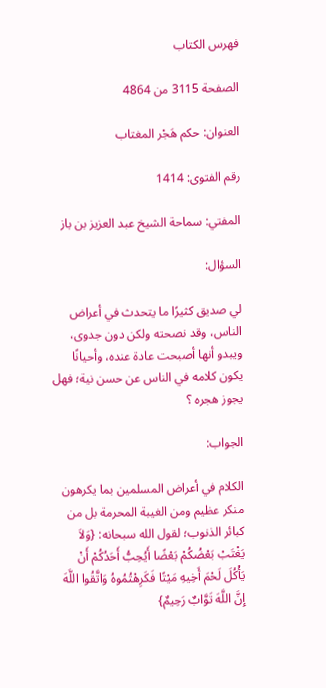فهرس الكتاب

الصفحة 3115 من 4864

العنوان: حكم هَجْر المغتاب

رقم الفتوى: 1414

المفتي: سماحة الشيخ عبد العزيز بن باز

السؤال:

لي صديق كثيرًا ما يتحدث في أعراض الناس، وقد نصحته ولكن دون جدوى، ويبدو أنها أصبحت عادة عنده، وأحيانًا يكون كلامه في الناس عن حسن نية؛ فهل يجوز هجره ؟

الجواب:

الكلام في أعراض المسلمين بما يكرهون منكر عظيم ومن الغيبة المحرمة بل من كبائر الذنوب؛ لقول الله سبحانه: {وَلاَ يَغْتَبْ بَعْضُكُمْ بَعْضًا أَيُحِبُّ أَحَدُكُمْ أَنْ يَأْكُلَ لَحْمَ أَخِيهِ مَيْتًا فَكَرِهْتُمُوهُ وَاتَّقُوا اللَّهَ إِنَّ اللَّهَ تَوَّابٌ رَحِيمٌ}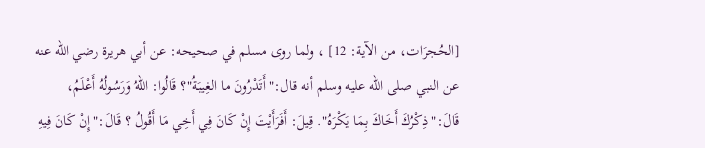[الحُجرَات، من الآية: 12] ، ولما روى مسلم في صحيحه: عن أبي هريرة رضي الله عنه عن النبي صلى الله عليه وسلم أنه قال:"أَتَدْرُونَ ما الغِيبَةُ"؟ قَالُوا: اللهُ وَرَسُولُهُ أَعْلَمُ، قَالَ:"ذِكْرُكَ أَخَاكَ بِمَا يَكْرَهُ". قِيلَ: أَفَرَأَيْتَ إِنْ كَانَ فِي أَخِي مَا أَقُولُ ؟ قَالَ:"إِنْ كَانَ فِيهِ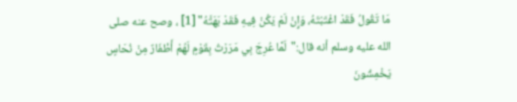مَا تَقُولُ فَقَدْ اغْتَبْتَهُ، وَإِنْ لَمْ يَكُنْ فِيهِ فَقَدْ بَهَتَّهُ" [1] ، وصح عنه صلى الله عليه وسلم أنه قال:"لَمَّا عُرِجَ بِي مَرَرْتُ بِقَوْمٍ لَهُمْ أَظْفَارٌ مِنْ نُحَاسٍ يَخْمِشُونَ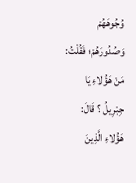وُجُوهَهُمْ وَصُدُورَهُمْ؛ فَقُلْتُ: مَنْ هَؤُلاءِ يَا جِبْرِيلُ ؟ قَالَ: هَؤُلاءِ الَّذِينَ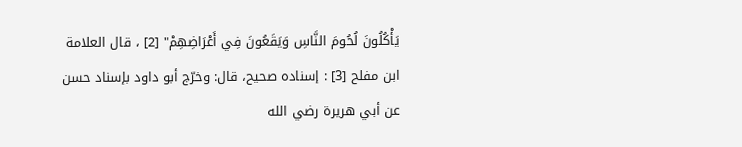يَأْكُلُونَ لُحُومَ النَّاسِ وَيَقَعُونَ فِي أَعْرَاضِهِمْ" [2] ، قال العلامة ابن مفلح [3] : إسناده صحيح، قال: وخرّج أبو داود بإسناد حسن عن أبي هريرة رضي الله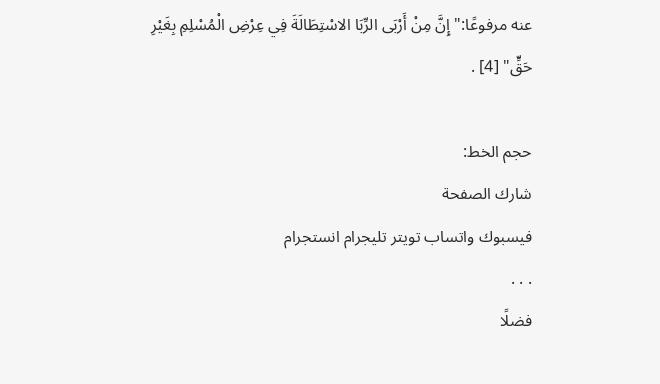عنه مرفوعًا:"إِنَّ مِنْ أَرْبَى الرِّبَا الاسْتِطَالَةَ فِي عِرْضِ الْمُسْلِمِ بِغَيْرِ حَقٍّ" [4] .

حجم الخط:
شارك الصفحة
فيسبوك واتساب تويتر تليجرام انستجرام
. . .
فضلًا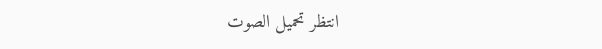انتظر تحميل الصوت